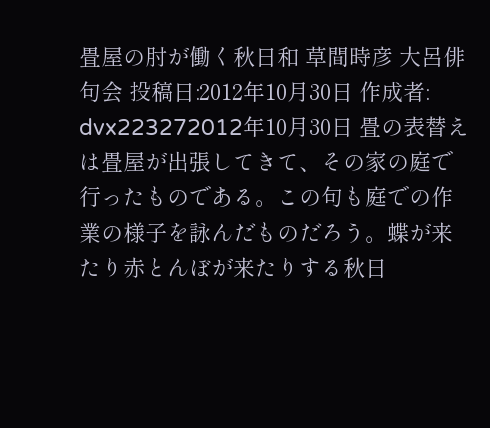畳屋の肘が働く秋日和 草間時彦 大呂俳句会 投稿日:2012年10月30日 作成者: dvx223272012年10月30日 畳の表替えは畳屋が出張してきて、その家の庭で行ったものである。この句も庭での作業の様子を詠んだものだろう。蝶が来たり赤とんぼが来たりする秋日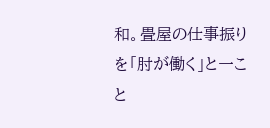和。畳屋の仕事振りを「肘が働く」と一こと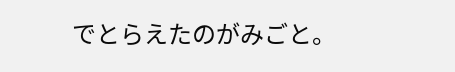でとらえたのがみごと。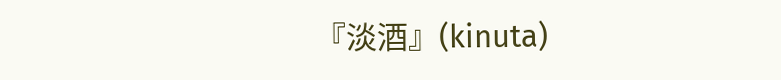『淡酒』(kinuta)